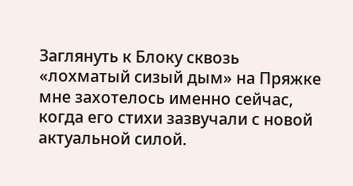Заглянуть к Блоку сквозь «лохматый сизый дым» на Пряжке мне захотелось именно сейчас, когда его стихи зазвучали с новой актуальной силой.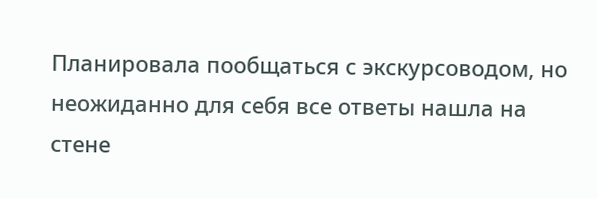Планировала пообщаться с экскурсоводом, но неожиданно для себя все ответы нашла на стене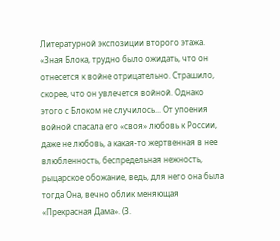Литературной экспозиции второго этажа. «Зная Блока, трудно было ожидать, что он отнесется к войне отрицательно. Страшило, скорее, что он увлечется войной. Однако этого с Блоком не случилось... От упоения войной спасала его «своя» любовь к России, даже не любовь, а какая-то жертвенная в нее влюбленность, беспредельная нежность, рыцарское обожание, ведь, для него она была тогда Она, вечно облик меняющая «Прекрасная Дама». (З.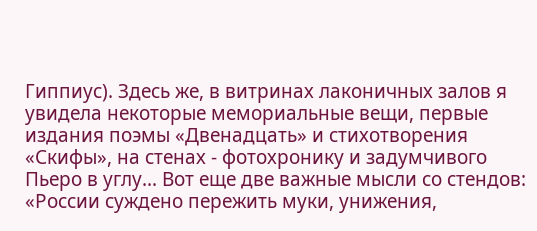Гиппиус). Здесь же, в витринах лаконичных залов я увидела некоторые мемориальные вещи, первые издания поэмы «Двенадцать» и стихотворения «Скифы», на стенах - фотохронику и задумчивого Пьеро в углу... Вот еще две важные мысли со стендов: «России суждено пережить муки, унижения,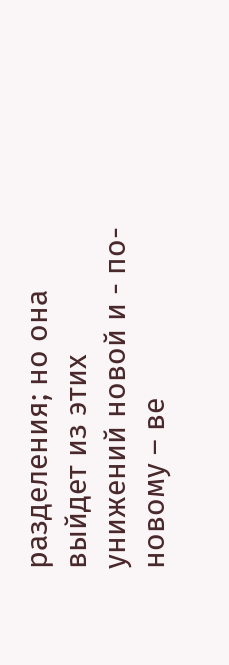разделения; но она выйдет из этих унижений новой и - по-новому – ве